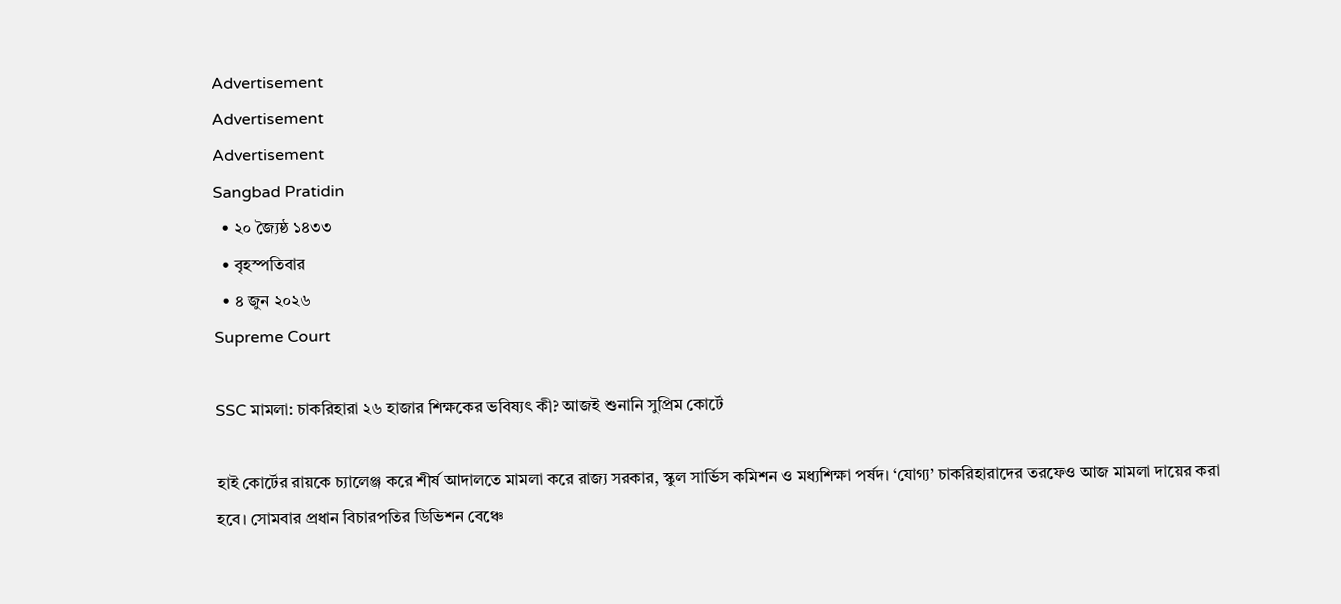Advertisement
Advertisement
Advertisement
Sangbad Pratidin
  • ২০ জ্যৈষ্ঠ ১৪৩৩
  • বৃহস্পতিবার
  • ৪ জুন ২০২৬
Supreme Court

SSC মামলা: চাকরিহারা ২৬ হাজার শিক্ষকের ভবিষ্যৎ কী? আজই শুনানি সুপ্রিম কোর্টে

হাই কোর্টের রায়কে চ্যালেঞ্জ করে শীর্ষ আদালতে মামলা করে রাজ্য সরকার, স্কুল সার্ভিস কমিশন ও মধ্যশিক্ষা পর্ষদ। ‘যোগ্য’ চাকরিহারাদের তরফেও আজ মামলা দায়ের করা হবে। সোমবার প্রধান বিচারপতির ডিভিশন বেঞ্চে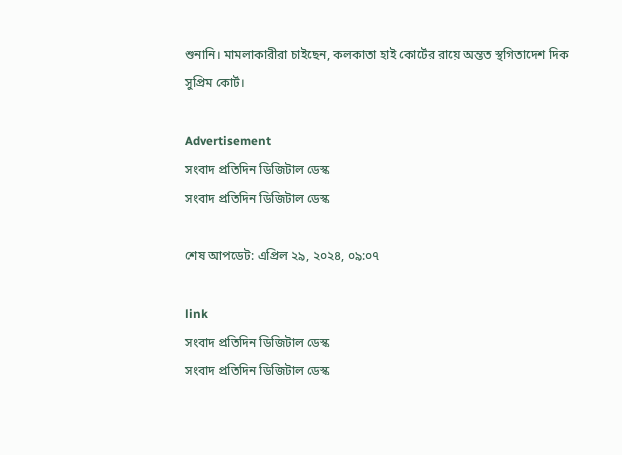শুনানি। মামলাকারীরা চাইছেন, কলকাতা হাই কোর্টের রায়ে অন্তত স্থগিতাদেশ দিক সুপ্রিম কোর্ট।

Advertisement
সংবাদ প্রতিদিন ডিজিটাল ডেস্ক
সংবাদ প্রতিদিন ডিজিটাল ডেস্ক

শেষ আপডেট: এপ্রিল ২৯, ২০২৪, ০৯:০৭

link
সংবাদ প্রতিদিন ডিজিটাল ডেস্ক
সংবাদ প্রতিদিন ডিজিটাল ডেস্ক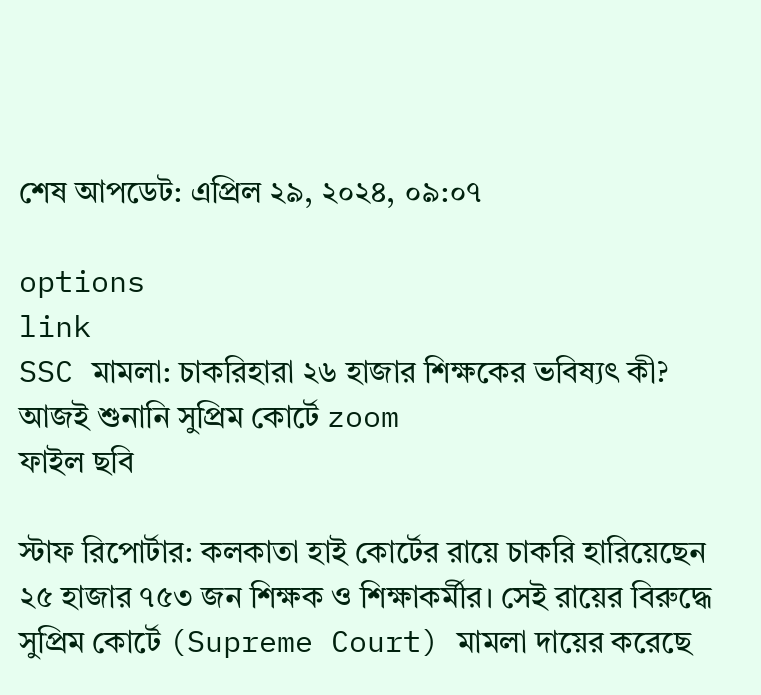শেষ আপডেট: এপ্রিল ২৯, ২০২৪, ০৯:০৭

options
link
SSC মামলা: চাকরিহারা ২৬ হাজার শিক্ষকের ভবিষ্যৎ কী? আজই শুনানি সুপ্রিম কোর্টে zoom
ফাইল ছবি

স্টাফ রিপোর্টার: কলকাতা হাই কোর্টের রায়ে চাকরি হারিয়েছেন ২৫ হাজার ৭৫৩ জন শিক্ষক ও শিক্ষাকর্মীর। সেই রায়ের বিরুদ্ধে সুপ্রিম কোর্টে (Supreme Court) মামলা দায়ের করেছে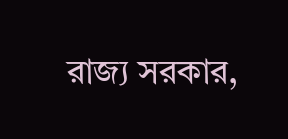রাজ্য সরকার,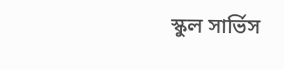স্কুল সার্ভিস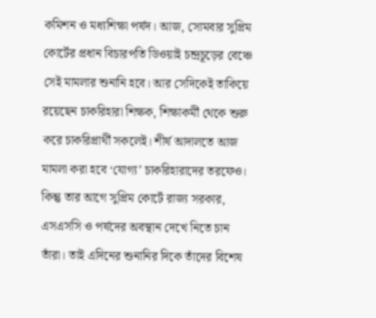কমিশন ও মধ্যশিক্ষা পর্ষদ। আজ, সোমবার সুপ্রিম কোর্টের প্রধান বিচারপতি ডিওয়াই চন্দ্রচূড়ের বেঞ্চে সেই মামলার শুনানি হবে। আর সেদিকেই তাকিয়ে রয়েছেন চাকরিহারা শিক্ষক, শিক্ষাকর্মী থেকে শুরু করে চাকরিপ্রার্থী সকলেই। শীর্ষ আদালতে আজ মামলা করা হবে ‘যোগ্য’ চাকরিহারাদের তরফেও। কিন্তু তার আগে সুপ্রিম কোর্টে রাজ্য সরকার, এসএসসি ও পর্ষদের অবস্থান দেখে নিতে চান তাঁরা। তাই এদিনের শুনানির দিকে তাঁদের বিশেষ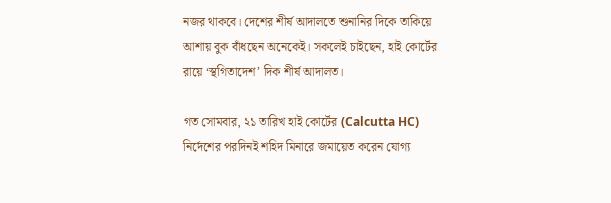নজর থাকবে। দেশের শীর্ষ আদালতে শুনানির দিকে তাকিয়ে আশায় বুক বাঁধছেন অনেকেই। সকলেই চাইছেন, হাই কোর্টের রায়ে ‘স্থগিতাদেশ’ দিক শীর্ষ আদালত।

গত সোমবার, ২১ তারিখ হাই কোর্টের (Calcutta HC) নির্দেশের পরদিনই শহিদ মিনারে জমায়েত করেন যোগ্য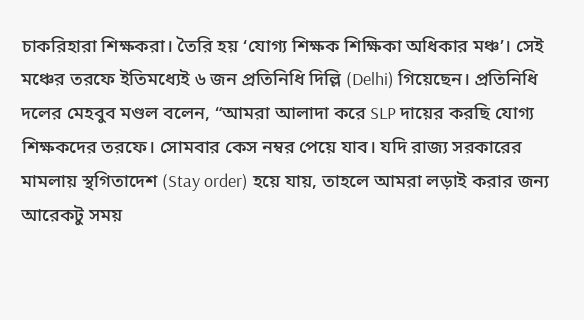চাকরিহারা শিক্ষকরা। তৈরি হয় ‘যোগ্য শিক্ষক শিক্ষিকা অধিকার মঞ্চ’। সেই মঞ্চের তরফে ইতিমধ্যেই ৬ জন প্রতিনিধি দিল্লি (Delhi) গিয়েছেন। প্রতিনিধি দলের মেহবুব মণ্ডল বলেন, “আমরা আলাদা করে SLP দায়ের করছি যোগ্য শিক্ষকদের তরফে। সোমবার কেস নম্বর পেয়ে যাব। যদি রাজ্য সরকারের মামলায় স্থগিতাদেশ (Stay order) হয়ে যায়, তাহলে আমরা লড়াই করার জন্য আরেকটু সময়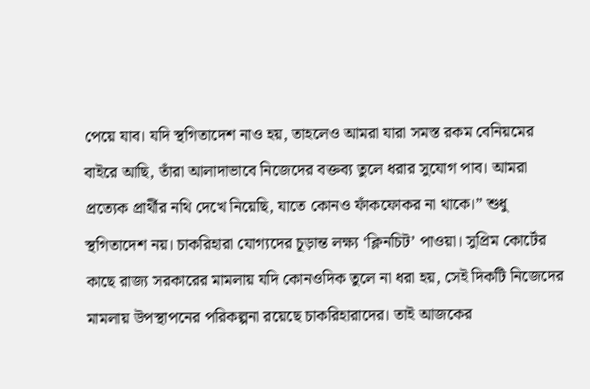পেয়ে যাব। যদি স্থগিতাদেশ নাও হয়, তাহলেও আমরা যারা সমস্ত রকম বেনিয়মের বাইরে আছি, তাঁরা আলাদাভাবে নিজেদের বক্তব্য তুলে ধরার সুযোগ পাব। আমরা প্রত্যেক প্রার্থীর নথি দেখে নিয়েছি, যাতে কোনও ফাঁকফোকর না থাকে।” শুধু স্থগিতাদেশ নয়। চাকরিহারা যোগ্যদের চূড়ান্ত লক্ষ্য ‘ক্লিনচিট’ পাওয়া। সুপ্রিম কোর্টের কাছে রাজ্য সরকারের মামলায় যদি কোনওদিক তুলে না ধরা হয়, সেই দিকটি নিজেদের মামলায় উপস্থাপনের পরিকল্পনা রয়েছে চাকরিহারাদের। তাই আজকের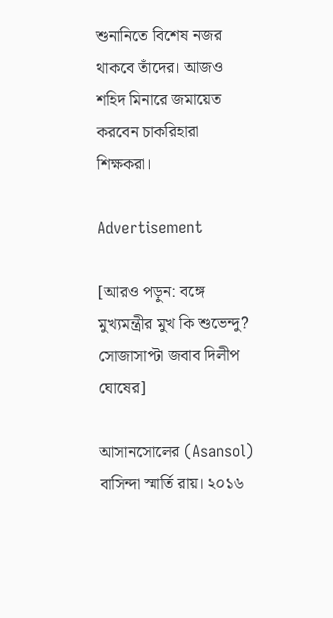শুনানিতে বিশেষ নজর থাকবে তাঁদের। আজও শহিদ মিনারে জমায়েত করবেন চাকরিহারা শিক্ষকরা।

Advertisement

[আরও পড়ুন: বঙ্গে মুখ্যমন্ত্রীর মুখ কি শুভেন্দু? সোজাসাপ্টা জবাব দিলীপ ঘোষের]

আসানসোলের (Asansol) বাসিন্দা স্মার্তি রায়। ২০১৬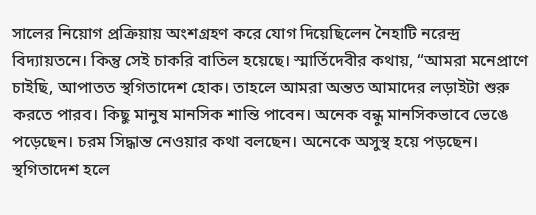সালের নিয়োগ প্রক্রিয়ায় অংশগ্রহণ করে যোগ দিয়েছিলেন নৈহাটি নরেন্দ্র বিদ্যায়তনে। কিন্তু সেই চাকরি বাতিল হয়েছে। স্মার্তিদেবীর কথায়, “আমরা মনেপ্রাণে চাইছি, আপাতত স্থগিতাদেশ হোক। তাহলে আমরা অন্তত আমাদের লড়াইটা শুরু করতে পারব। কিছু মানুষ মানসিক শান্তি পাবেন। অনেক বন্ধু মানসিকভাবে ভেঙে পড়েছেন। চরম সিদ্ধান্ত নেওয়ার কথা বলছেন। অনেকে অসুস্থ হয়ে পড়ছেন। স্থগিতাদেশ হলে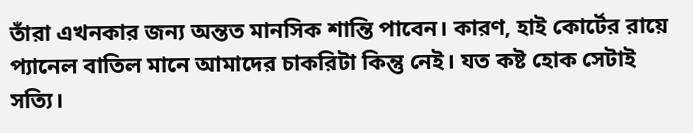তাঁরা এখনকার জন্য অন্তত মানসিক শান্তি পাবেন। কারণ, হাই কোর্টের রায়ে প্যানেল বাতিল মানে আমাদের চাকরিটা কিন্তু নেই। যত কষ্ট হোক সেটাই সত্যি।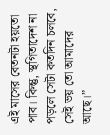এই মাসের বেতনটা হয়তো পাব। কিন্তু, স্থগিতাদেশ না পড়লে সেটা কতদিন চলবে, সেই ভয় তো আমাদের আছে।”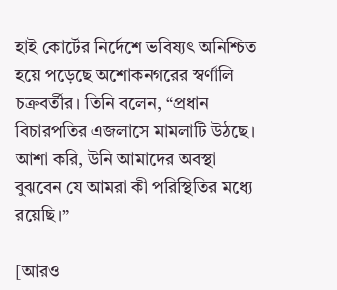হাই কোর্টের নির্দেশে ভবিষ্যৎ অনিশ্চিত হয়ে পড়েছে অশোকনগরের স্বর্ণালি চক্রবর্তীর। তিনি বলেন, “প্রধান বিচারপতির এজলাসে মামলাটি উঠছে। আশা করি, উনি আমাদের অবস্থা বুঝবেন যে আমরা কী পরিস্থিতির মধ্যে রয়েছি।”

[আরও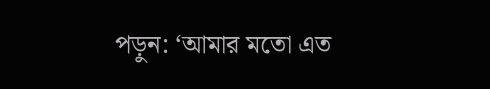পড়ুন: ‘আমার মতো এত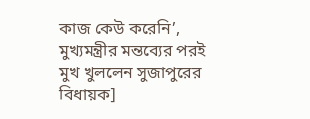কাজ কেউ করেনি’, মুখ্যমন্ত্রীর মন্তব্যের পরই মুখ খুললেন সুজাপুরের বিধায়ক]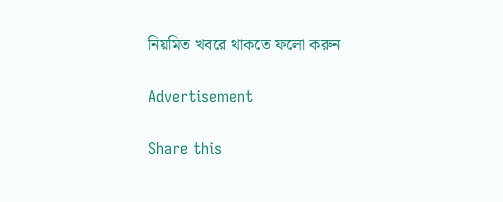নিয়মিত খবরে থাকতে ফলো করুন

Advertisement

Share this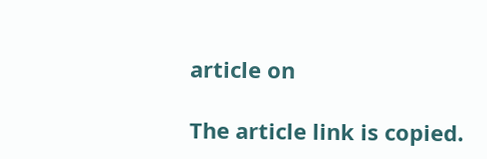article on

The article link is copied.